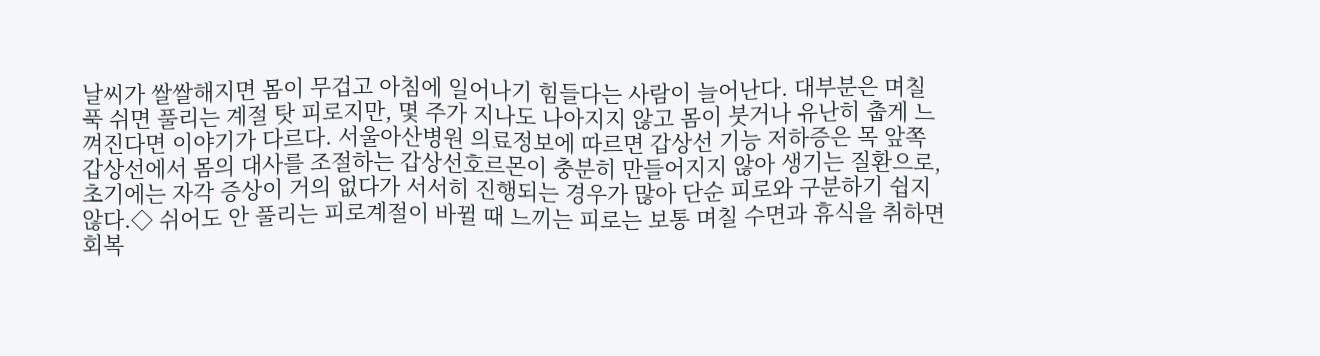날씨가 쌀쌀해지면 몸이 무겁고 아침에 일어나기 힘들다는 사람이 늘어난다. 대부분은 며칠 푹 쉬면 풀리는 계절 탓 피로지만, 몇 주가 지나도 나아지지 않고 몸이 붓거나 유난히 춥게 느껴진다면 이야기가 다르다. 서울아산병원 의료정보에 따르면 갑상선 기능 저하증은 목 앞쪽 갑상선에서 몸의 대사를 조절하는 갑상선호르몬이 충분히 만들어지지 않아 생기는 질환으로, 초기에는 자각 증상이 거의 없다가 서서히 진행되는 경우가 많아 단순 피로와 구분하기 쉽지 않다.◇ 쉬어도 안 풀리는 피로계절이 바뀔 때 느끼는 피로는 보통 며칠 수면과 휴식을 취하면 회복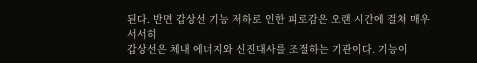된다. 반면 갑상선 기능 저하로 인한 피로감은 오랜 시간에 걸쳐 매우 서서히
갑상선은 체내 에너지와 신진대사를 조절하는 기관이다. 기능이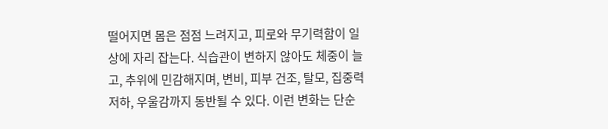떨어지면 몸은 점점 느려지고, 피로와 무기력함이 일상에 자리 잡는다. 식습관이 변하지 않아도 체중이 늘고, 추위에 민감해지며, 변비, 피부 건조, 탈모, 집중력 저하, 우울감까지 동반될 수 있다. 이런 변화는 단순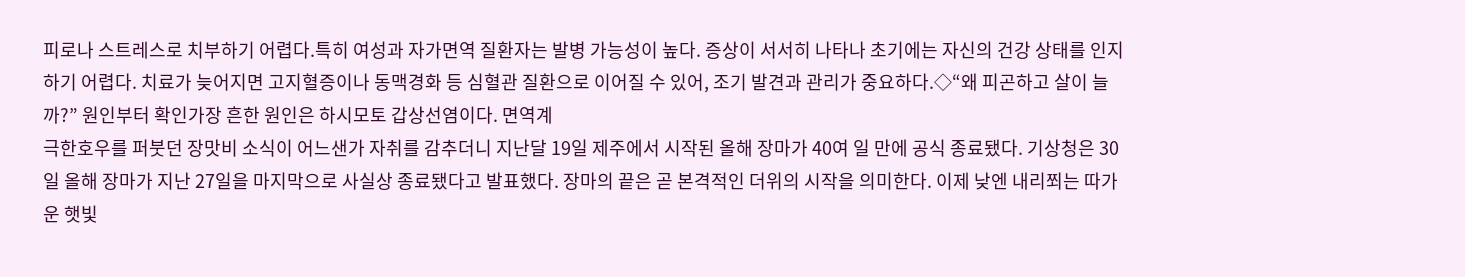피로나 스트레스로 치부하기 어렵다.특히 여성과 자가면역 질환자는 발병 가능성이 높다. 증상이 서서히 나타나 초기에는 자신의 건강 상태를 인지하기 어렵다. 치료가 늦어지면 고지혈증이나 동맥경화 등 심혈관 질환으로 이어질 수 있어, 조기 발견과 관리가 중요하다.◇“왜 피곤하고 살이 늘까?” 원인부터 확인가장 흔한 원인은 하시모토 갑상선염이다. 면역계
극한호우를 퍼붓던 장맛비 소식이 어느샌가 자취를 감추더니 지난달 19일 제주에서 시작된 올해 장마가 40여 일 만에 공식 종료됐다. 기상청은 30일 올해 장마가 지난 27일을 마지막으로 사실상 종료됐다고 발표했다. 장마의 끝은 곧 본격적인 더위의 시작을 의미한다. 이제 낮엔 내리쬐는 따가운 햇빛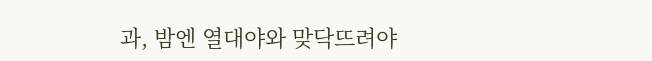과, 밤엔 열대야와 맞닥뜨려야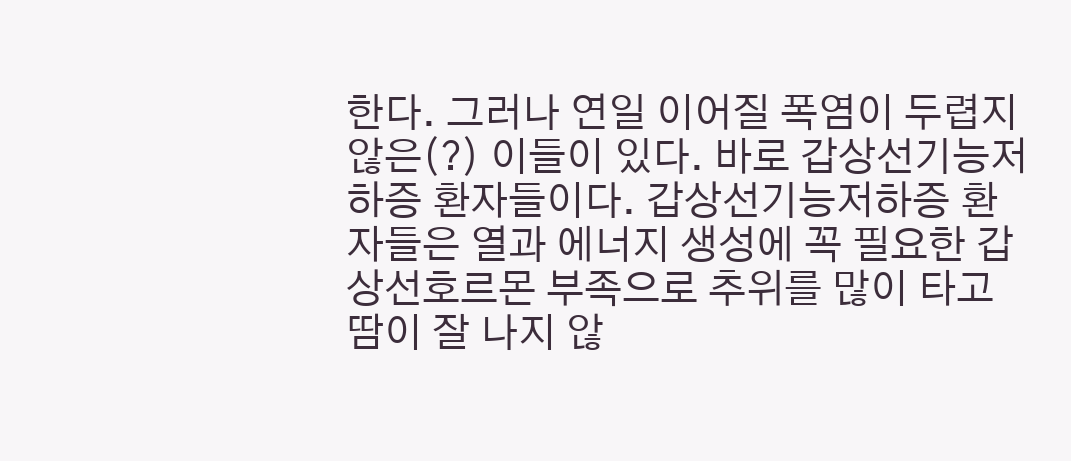한다. 그러나 연일 이어질 폭염이 두렵지 않은(?) 이들이 있다. 바로 갑상선기능저하증 환자들이다. 갑상선기능저하증 환자들은 열과 에너지 생성에 꼭 필요한 갑상선호르몬 부족으로 추위를 많이 타고 땀이 잘 나지 않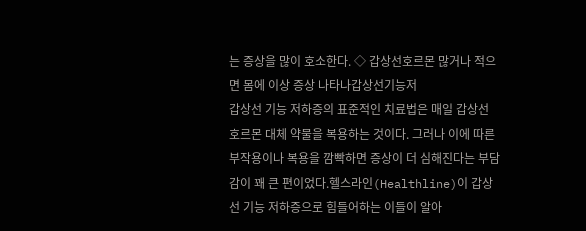는 증상을 많이 호소한다. ◇ 갑상선호르몬 많거나 적으면 몸에 이상 증상 나타나갑상선기능저
갑상선 기능 저하증의 표준적인 치료법은 매일 갑상선 호르몬 대체 약물을 복용하는 것이다. 그러나 이에 따른 부작용이나 복용을 깜빡하면 증상이 더 심해진다는 부담감이 꽤 큰 편이었다.헬스라인(Healthline)이 갑상선 기능 저하증으로 힘들어하는 이들이 알아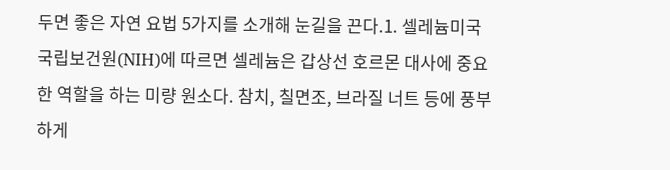두면 좋은 자연 요법 5가지를 소개해 눈길을 끈다.1. 셀레늄미국 국립보건원(NIH)에 따르면 셀레늄은 갑상선 호르몬 대사에 중요한 역할을 하는 미량 원소다. 참치, 칠면조, 브라질 너트 등에 풍부하게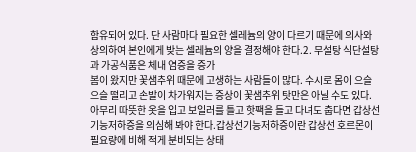함유되어 있다. 단 사람마다 필요한 셀레늄의 양이 다르기 때문에 의사와 상의하여 본인에게 밪는 셀레늄의 양을 결정해야 한다.2. 무설탕 식단설탕과 가공식품은 체내 염증을 증가
봄이 왔지만 꽃샘추위 때문에 고생하는 사람들이 많다. 수시로 몸이 으슬으슬 떨리고 손발이 차가워지는 증상이 꽃샘추위 탓만은 아닐 수도 있다. 아무리 따뜻한 옷을 입고 보일러를 틀고 핫팩을 들고 다녀도 춥다면 갑상선기능저하증을 의심해 봐야 한다.갑상선기능저하증이란 갑상선 호르몬이 필요량에 비해 적게 분비되는 상태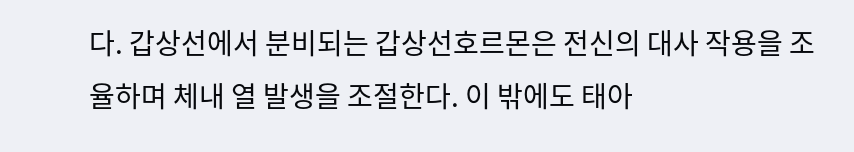다. 갑상선에서 분비되는 갑상선호르몬은 전신의 대사 작용을 조율하며 체내 열 발생을 조절한다. 이 밖에도 태아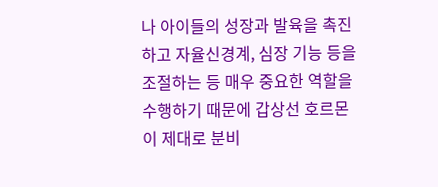나 아이들의 성장과 발육을 촉진하고 자율신경계, 심장 기능 등을 조절하는 등 매우 중요한 역할을 수행하기 때문에 갑상선 호르몬이 제대로 분비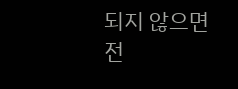되지 않으면 전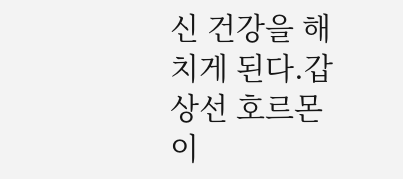신 건강을 해치게 된다.갑상선 호르몬이